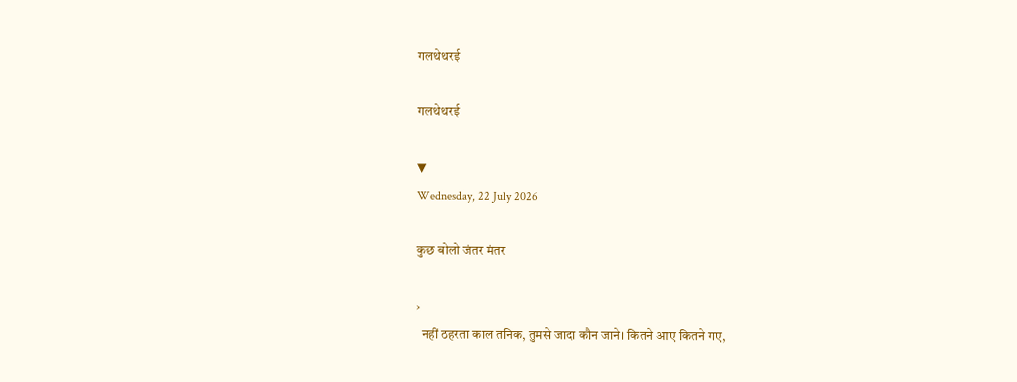गलथेथरई

गलथेथरई

▼
Wednesday, 22 July 2026

कुछ बोलो जंतर मंतर

›
  नहीं ठहरता काल तनिक, तुमसे जादा कौन जाने। कितने आए कितने गए,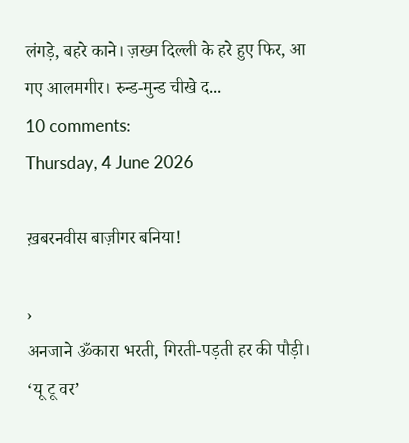लंगड़े, बहरे काने। ज़ख्म दिल्ली के हरे हुए फिर, आ गए आलमगीर। रुन्ड-मुन्ड चीखे द...
10 comments:
Thursday, 4 June 2026

ख़बरनवीस बाज़ीगर बनिया!

›
अनजाने ॐकारा भरती, गिरती-पड़ती हर की पौड़ी। ‘यू टू वर’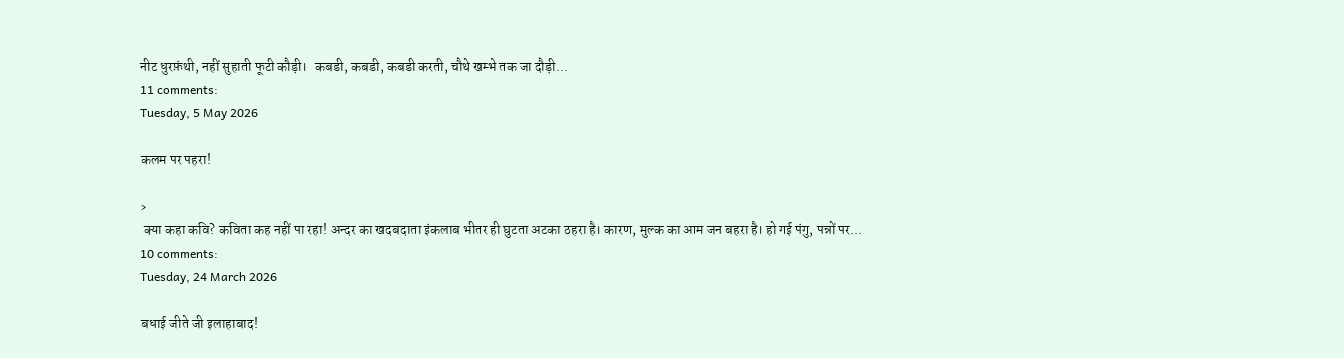नीट धुरफ़ंथी, नहीं सुहाती फूटी कौड़ी।   कबडी, कबडी, कबडी करती, चौथे खम्भे तक जा दौड़ी...
11 comments:
Tuesday, 5 May 2026

कलम पर पहरा!

›
 क्या कहा कवि? कविता कह नहीं पा रहा! अन्दर का खदबदाता इंकलाब भीतर ही घुटता अटका ठहरा है। कारण, मुल्क का आम जन बहरा है। हो गई पंगु, पन्नों पर...
10 comments:
Tuesday, 24 March 2026

बधाई जीते जी इलाहाबाद!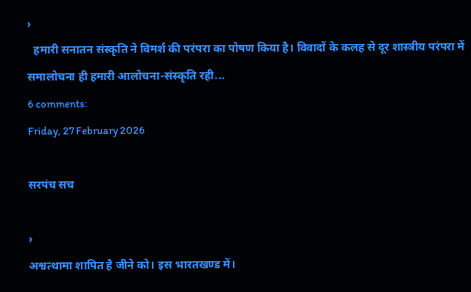›
  हमारी सनातन संस्कृति ने विमर्श की परंपरा का पोषण किया है। विवादों के कलह से दूर शास्त्रीय परंपरा में समालोचना ही हमारी आलोचना-संस्कृति रही...
6 comments:
Friday, 27 February 2026

सरपंच सच

›
अश्वत्थामा शापित है जीने को। इस भारतखण्ड में।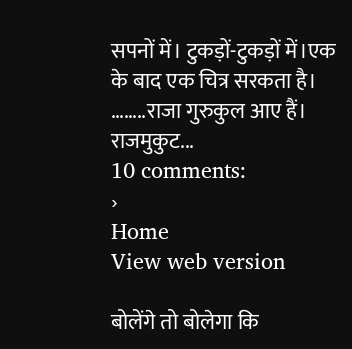सपनों में। टुकड़ों-टुकड़ों में।एक के बाद एक चित्र सरकता है।  ……..राजा गुरुकुल आए हैं। राजमुकुट...
10 comments:
›
Home
View web version

बोलेंगे तो बोलेगा कि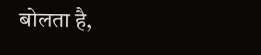बोलता है,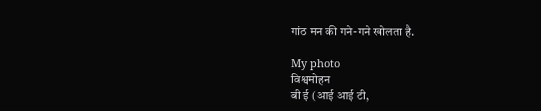गांठ मन की गने-गने खोलता है.

My photo
विश्वमोहन
बी ई (आई आई टी,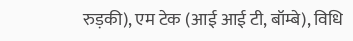रुड़की), एम टेक (आई आई टी, बॉम्बे), विधि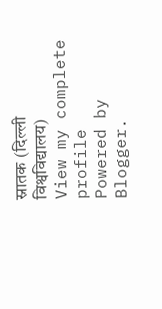स्नातक (दिल्ली विश्वविद्यालय)
View my complete profile
Powered by Blogger.